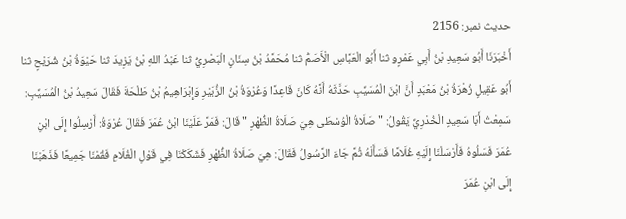حدیث نمبر: 2156
أَخْبَرَنَا أَبُو سَعِيدِ بْنُ أَبِي عَمْرٍو ثنا أَبُو الْعَبَّاسِ الْأَصَمُّ ثنا مُحَمَّدُ بْنُ سِنَانٍ الْبَصْرِيُّ ثنا عَبْدُ اللهِ بْنُ يَزِيدَ ثنا حَيْوَةُ بْنُ شُرَيْحٍ ثنا أَبُو عَقِيلٍ زُهْرَةُ بْنُ مَعْبَدٍ أَنَّ ابْنَ الْمُسَيِّبِ حَدَّثَهُ أَنَّهُ كَانَ قَاعِدًا وَعُرْوَةُ بْنُ الزُّبَيْرِ وَإِبْرَاهِيمُ بْنُ طَلْحَةَ فَقَالَ سَعِيدُ بْنُ الْمُسَيِّبِ: سَمِعْتُ أَبَا سَعِيدٍ الْخُدْرِيِّ يَقُولُ: " صَلَاةُ الْوُسْطَى هِيَ صَلَاةُ الظُّهْرِ " قَالَ: فَمَرَّ عَلَيْنَا ابْنُ عُمَرَ فَقَالَ عُرْوَةُ: أَرْسِلُوا إِلَى ابْنِ عُمَرَ فَسَلُوهُ فَأَرْسَلْنَا إِلَيْهِ غُلَامًا فَسَأَلَهُ ثُمَّ جَاءَ الرَّسُولُ فَقَالَ: هِيَ صَلَاةُ الظُّهْرِ فَشَكَكْنَا فِي قَوْلِ الْغُلَامِ فَقُمْنَا جَمِيعًا فَذَهَبْنَا إِلَى ابْنِ عُمَرَ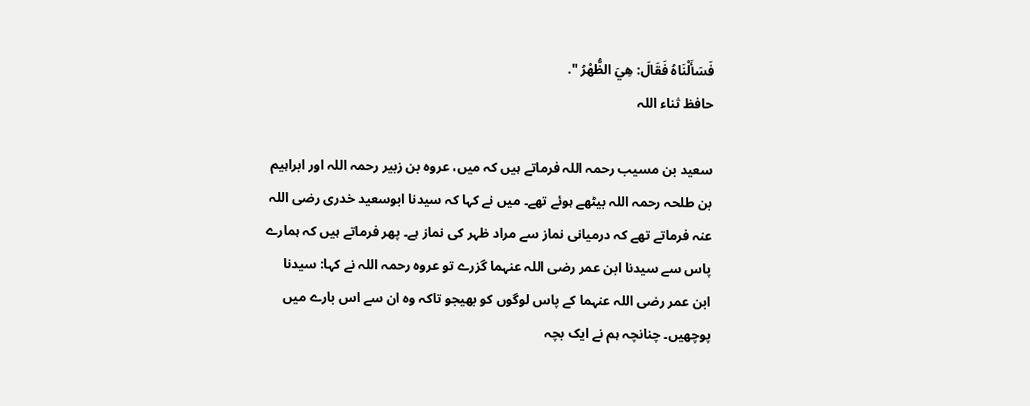فَسَأَلْنَاهُ فَقَالَ: هِيَ الظُّهْرُ ".
حافظ ثناء اللہ

سعید بن مسیب رحمہ اللہ فرماتے ہیں کہ میں، عروہ بن زبیر رحمہ اللہ اور ابراہیم بن طلحہ رحمہ اللہ بیٹھے ہوئے تھے۔ میں نے کہا کہ سیدنا ابوسعید خدری رضی اللہ عنہ فرماتے تھے کہ درمیانی نماز سے مراد ظہر کی نماز ہے۔ پھر فرماتے ہیں کہ ہمارے پاس سے سیدنا ابن عمر رضی اللہ عنہما گزرے تو عروہ رحمہ اللہ نے کہا: سیدنا ابن عمر رضی اللہ عنہما کے پاس لوگوں کو بھیجو تاکہ وہ ان سے اس بارے میں پوچھیں۔ چنانچہ ہم نے ایک بچہ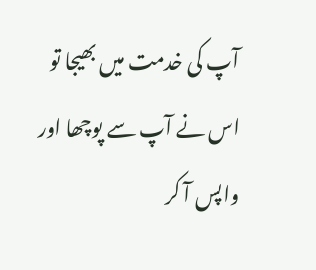آپ کی خدمت میں بھیجا تو اس نے آپ سے پوچھا اور واپس آ کر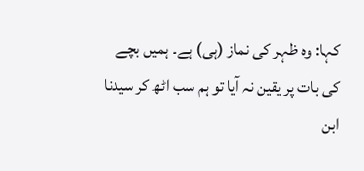کہا: وہ ظہر کی نماز (ہی) ہے۔ ہمیں بچے کی بات پر یقین نہ آیا تو ہم سب اٹھ کر سیدنا ابن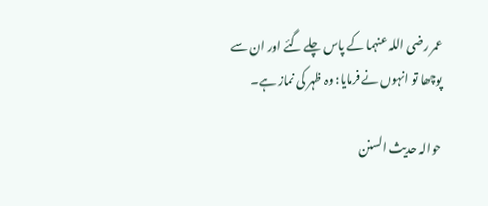عمر رضی اللہ عنہما کے پاس چلے گئے اور ان سے پوچھا تو انہوں نے فرمایا: وہ ظہر کی نماز ہے۔

حوالہ حدیث السنن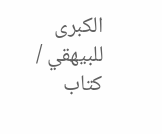الكبرى للبيهقي / كتاب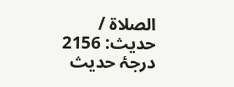الصلاة / حدیث: 2156
درجۂ حدیث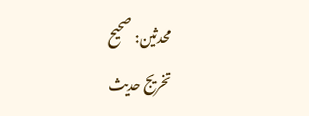محدثین: صحيح
تخریج حدیث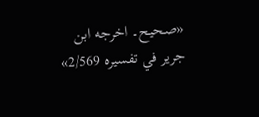«صحيح۔ اخرجه ابن جرير في تفسيره 2/569»